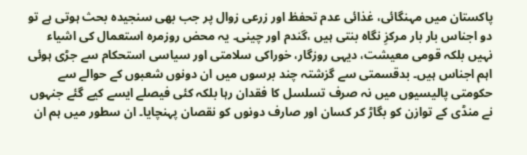پاکستان میں مہنگائی، غذائی عدم تحفظ اور زرعی زوال پر جب بھی سنجیدہ بحث ہوتی ہے تو دو اجناس بار بار مرکزِ نگاہ بنتی ہیں ،گندم اور چینی۔ یہ محض روزمرہ استعمال کی اشیاء نہیں بلکہ قومی معیشت، دیہی روزگار، خوراکی سلامتی اور سیاسی استحکام سے جڑی ہوئی اہم اجناس ہیں۔ بدقسمتی سے گزشتہ چند برسوں میں ان دونوں شعبوں کے حوالے سے حکومتی پالیسیوں میں نہ صرف تسلسل کا فقدان رہا بلکہ کئی فیصلے ایسے کیے گئے جنہوں نے منڈی کے توازن کو بگاڑ کر کسان اور صارف دونوں کو نقصان پہنچایا۔ ان سطور میں ہم ان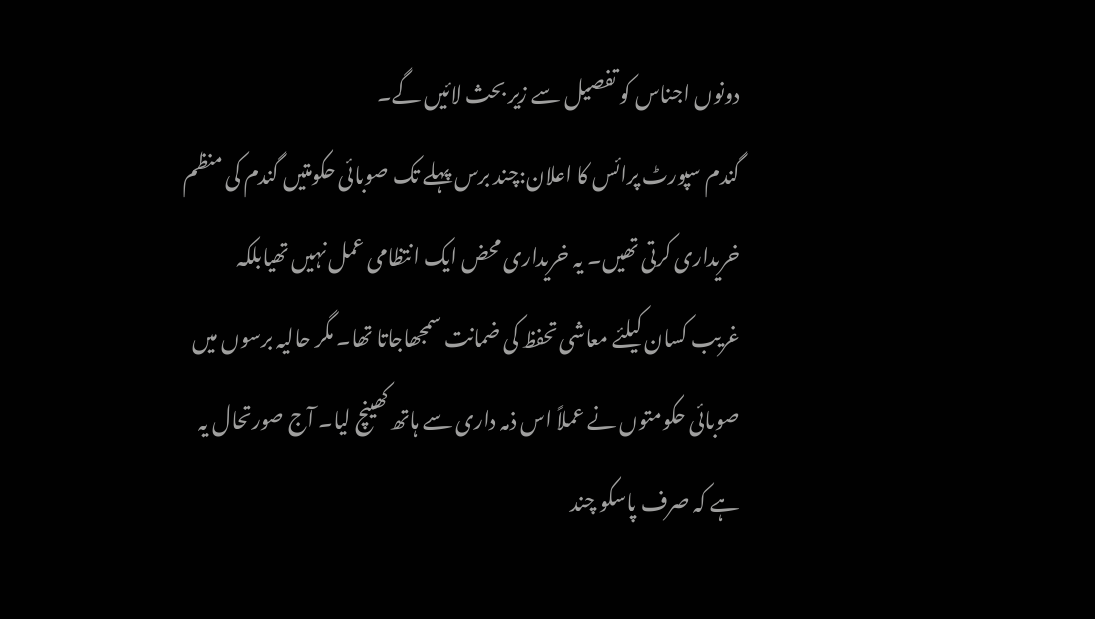دونوں اجناس کو تفصیل سے زیر بحث لائیں گے۔
گندم سپورٹ پرائس کا اعلان:چند برس پہلے تک صوبائی حکومتیں گندم کی منظم خریداری کرتی تھیں۔ یہ خریداری محض ایک انتظامی عمل نہیں تھیابلکہ غریب کسان کیلئے معاشی تحفظ کی ضمانت سمجھاجاتا تھا۔ مگر حالیہ برسوں میں صوبائی حکومتوں نے عملاً اس ذمہ داری سے ہاتھ کھینچ لیا۔ آج صورتحال یہ ہے کہ صرف پاسکو چند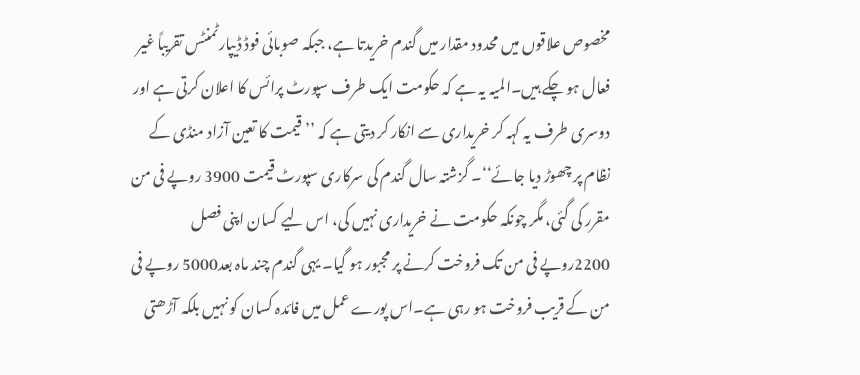مخصوص علاقوں میں محدود مقدار میں گندم خریدتا ہے، جبکہ صوبائی فوڈ ڈیپارٹمنٹس تقریباً غیر فعال ہو چکے ہیں۔المیہ یہ ہے کہ حکومت ایک طرف سپورٹ پرائس کا اعلان کرتی ہے اور دوسری طرف یہ کہہ کر خریداری سے انکار کر دیتی ہے کہ ’’قیمت کا تعین آزاد منڈی کے نظام پر چھوڑ دیا جائے‘‘۔ گزشتہ سال گندم کی سرکاری سپورٹ قیمت 3900 روپے فی من مقرر کی گئی، مگر چونکہ حکومت نے خریداری نہیں کی، اس لیے کسان اپنی فصل 2200روپے فی من تک فروخت کرنے پر مجبور ہو گیا۔ یہی گندم چند ماہ بعد5000 روپے فی من کے قریب فروخت ہو رہی ہے۔اس پورے عمل میں فائدہ کسان کو نہیں بلکہ آڑھتی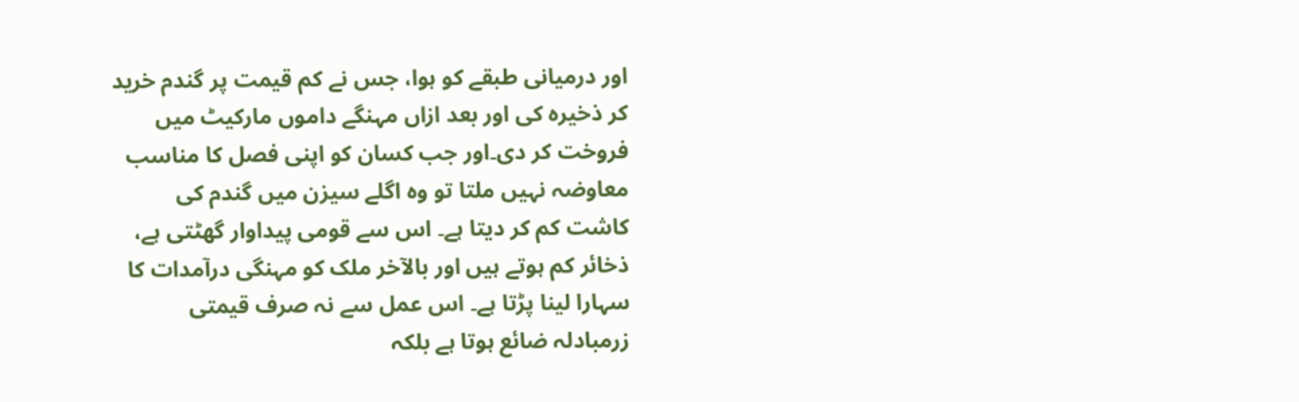اور درمیانی طبقے کو ہوا، جس نے کم قیمت پر گندم خرید کر ذخیرہ کی اور بعد ازاں مہنگے داموں مارکیٹ میں فروخت کر دی۔اور جب کسان کو اپنی فصل کا مناسب معاوضہ نہیں ملتا تو وہ اگلے سیزن میں گندم کی کاشت کم کر دیتا ہے۔ اس سے قومی پیداوار گھٹتی ہے، ذخائر کم ہوتے ہیں اور بالآخر ملک کو مہنگی درآمدات کا سہارا لینا پڑتا ہے۔ اس عمل سے نہ صرف قیمتی زرمبادلہ ضائع ہوتا ہے بلکہ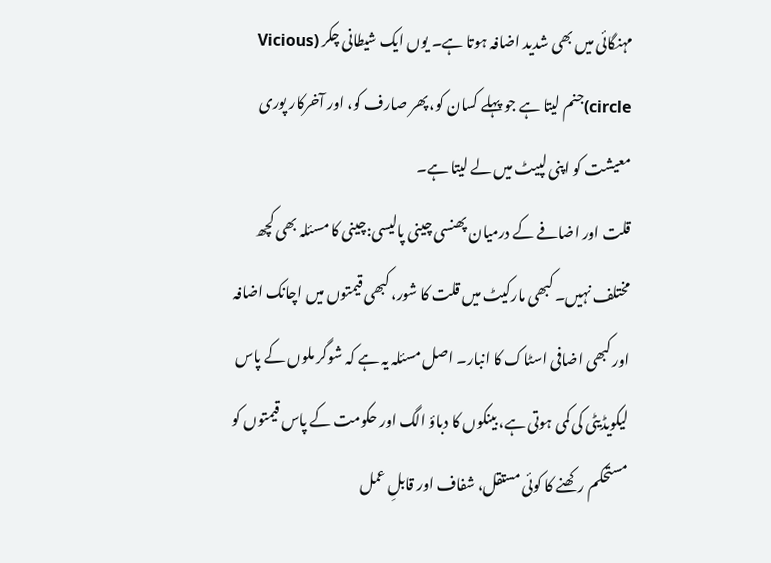مہنگائی میں بھی شدید اضافہ ہوتا ہے۔ یوں ایک شیطانی چکر (Vicious circle)جنم لیتا ہے جو پہلے کسان کو، پھر صارف کو، اور آخرکار پوری معیشت کو اپنی لپیٹ میں لے لیتا ہے۔
قلت اور اضافے کے درمیان پھنسی چینی پالیسی:چینی کا مسئلہ بھی کچھ مختلف نہیں۔ کبھی مارکیٹ میں قلت کا شور، کبھی قیمتوں میں اچانک اضافہ اور کبھی اضافی اسٹاک کا انبار۔ اصل مسئلہ یہ ہے کہ شوگر ملوں کے پاس لیکویڈیٹی کی کمی ہوتی ہے، بینکوں کا دباؤ الگ اور حکومت کے پاس قیمتوں کو مستحکم رکھنے کا کوئی مستقل، شفاف اور قابلِ عمل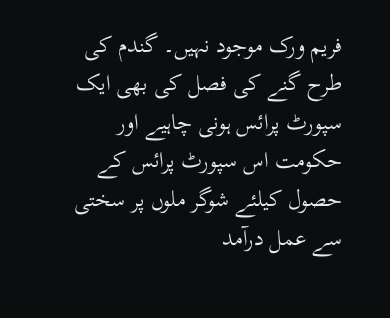فریم ورک موجود نہیں۔ گندم کی طرح گنے کی فصل کی بھی ایک سپورٹ پرائس ہونی چاہیے اور حکومت اس سپورٹ پرائس کے حصول کیلئے شوگر ملوں پر سختی سے عمل درآمد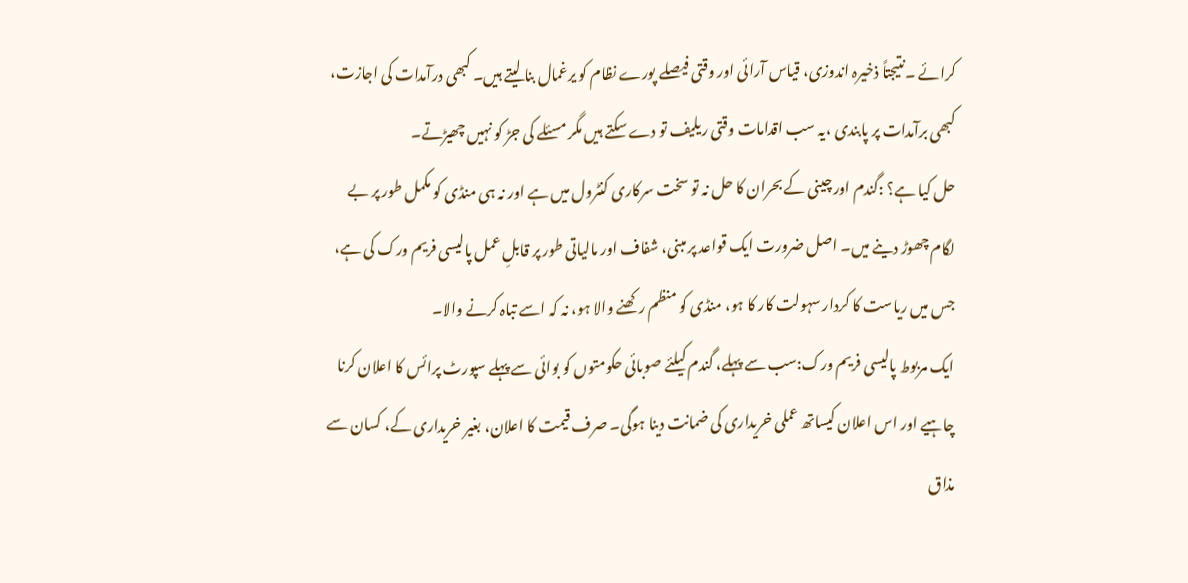کرائے ۔نتیجتاً ذخیرہ اندوزی، قیاس آرائی اور وقتی فیصلے پورے نظام کو یرغمال بنا لیتے ہیں۔ کبھی درآمدات کی اجازت، کبھی برآمدات پر پابندی ،یہ سب اقدامات وقتی ریلیف تو دے سکتے ہیں مگر مسئلے کی جڑ کو نہیں چھیڑتے۔
حل کیا ہے؟ :گندم اور چینی کے بحران کا حل نہ تو سخت سرکاری کنٹرول میں ہے اور نہ ہی منڈی کو مکمل طور پر بے لگام چھوڑ دینے میں۔ اصل ضرورت ایک قواعد پر مبنی، شفاف اور مالیاتی طور پر قابلِ عمل پالیسی فریم ورک کی ہے، جس میں ریاست کا کردار سہولت کار کا ہو، منڈی کو منظم رکھنے والا ہو، نہ کہ اسے تباہ کرنے والا۔
ایک مربوط پالیسی فریم ورک:سب سے پہلے، گندم کیلئے صوبائی حکومتوں کو بوائی سے پہلے سپورٹ پرائس کا اعلان کرنا چاہیے اور اس اعلان کیساتھ عملی خریداری کی ضمانت دینا ہوگی۔ صرف قیمت کا اعلان، بغیر خریداری کے، کسان سے مذاق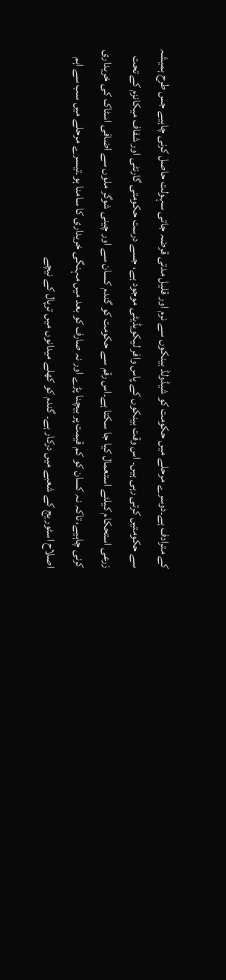کے مترادف ہے۔دوسرے مرحلے میں حکومت کو شیڈولڈ بینکوں سے نرم اور قلیل مدتی قرضہ جاتی سہولت حاصل کرنی چاہیے جس طرح ہمیشہ سے حکومتیں کرتی رہی ہیں۔ اس وقت بینکوں کے پاس وافر لیکویڈیٹی موجود ہے، جسے درست حکومتی گارنٹی اور شفاف میکانزم کے تحت زرعی استحکام کیلئے استعمال کیا جا سکتا ہے۔اس رقم سے حکومت کو گندم کسان سے اور چینی شوگر ملوں سے اضافی اسٹاک کی خریداری کرنی چاہیے، تاکہ نہ کسان کو کم قیمت پر بیچنا پڑے اور نہ صارف کو بعد میں مہنگی خریداری کا سامنا ہو۔تیسرے مرحلے میں سب سے اہم اصلاح اسٹوریج کے شعبے میں درکار ہے۔ گندم کو کھلے میدانوں میں ترپال کے نیچے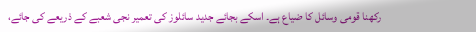رکھنا قومی وسائل کا ضیاع ہے۔ اسکے بجائے جدید سائلوز کی تعمیر نجی شعبے کے ذریعے کی جائے،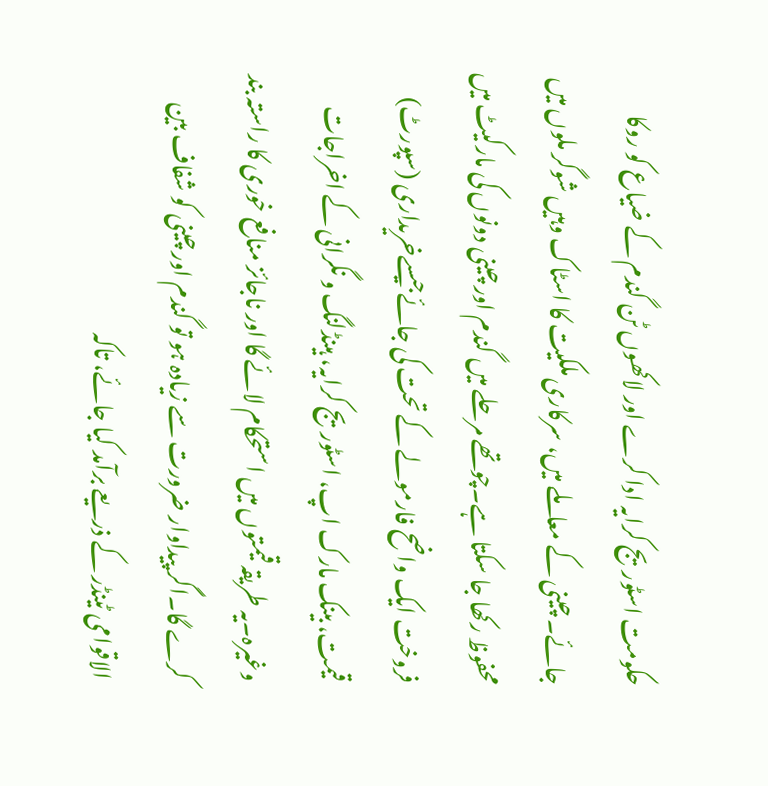حکومت اسٹوریج کرایہ ادا کرے اور لاکھوں ٹن گندم کے ضیاع کو روکا جائے۔ چینی کے معاملے میں، سرکاری ملکیت کا اسٹاک وہیں شوگر ملوں میں محفوظ رکھا جا سکتا ہے۔چوتھے مرحلے میں گندم اور چینی دونوں کی مارکیٹ میں فروخت ایک واضح فارمولے کے تحت کی جائےجیسےخریداری (سپورٹ) قیمت، بینک مارک اپ، اسٹوریج کرایہ، ہینڈلنگ و نگرانی کے اخراجات وغیرہ۔یہ طریقہ قیمتوں میں استحکام لائے گا اور ناجائز منافع خوری کا راستہ بند کرے گا۔اگر پیداوار ضرورت سے زیادہ ہو تو گندم اور چینی کو شفاف بین الاقوامی ٹینڈر کے ذریعے برآمد کیا جائے، تاکہ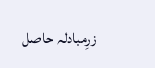زرِمبادلہ حاصل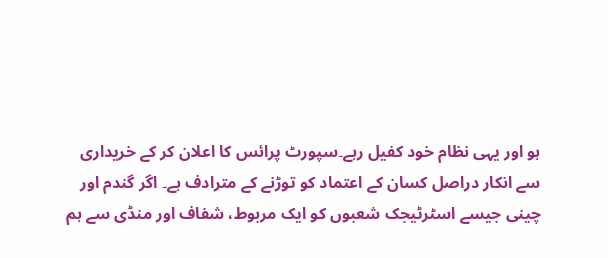ہو اور یہی نظام خود کفیل رہے۔سپورٹ پرائس کا اعلان کر کے خریداری سے انکار دراصل کسان کے اعتماد کو توڑنے کے مترادف ہے۔ اگر گندم اور چینی جیسے اسٹرٹیجک شعبوں کو ایک مربوط، شفاف اور منڈی سے ہم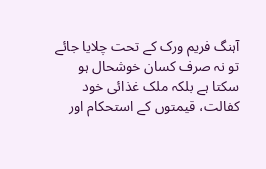آہنگ فریم ورک کے تحت چلایا جائے تو نہ صرف کسان خوشحال ہو سکتا ہے بلکہ ملک غذائی خود کفالت، قیمتوں کے استحکام اور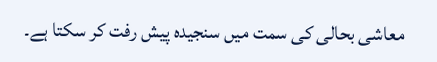معاشی بحالی کی سمت میں سنجیدہ پیش رفت کر سکتا ہے۔